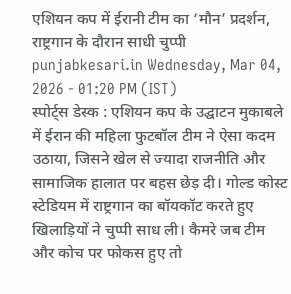एशियन कप में ईरानी टीम का ‘मौन’ प्रदर्शन, राष्ट्रगान के दौरान साधी चुप्पी
punjabkesari.in Wednesday, Mar 04, 2026 - 01:20 PM (IST)
स्पोर्ट्स डेस्क : एशियन कप के उद्घाटन मुकाबले में ईरान की महिला फुटबॉल टीम ने ऐसा कदम उठाया, जिसने खेल से ज्यादा राजनीति और सामाजिक हालात पर बहस छेड़ दी। गोल्ड कोस्ट स्टेडियम में राष्ट्रगान का बॉयकॉट करते हुए खिलाड़ियों ने चुप्पी साध ली। कैमरे जब टीम और कोच पर फोकस हुए तो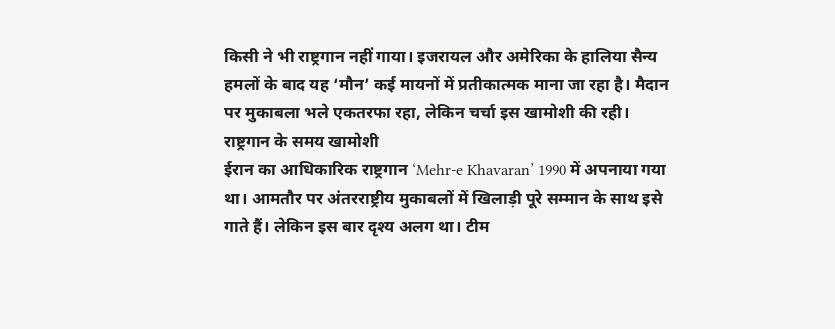किसी ने भी राष्ट्रगान नहीं गाया। इजरायल और अमेरिका के हालिया सैन्य हमलों के बाद यह ‘मौन’ कई मायनों में प्रतीकात्मक माना जा रहा है। मैदान पर मुकाबला भले एकतरफा रहा, लेकिन चर्चा इस खामोशी की रही।
राष्ट्रगान के समय खामोशी
ईरान का आधिकारिक राष्ट्रगान ‘Mehr-e Khavaran’ 1990 में अपनाया गया था। आमतौर पर अंतरराष्ट्रीय मुकाबलों में खिलाड़ी पूरे सम्मान के साथ इसे गाते हैं। लेकिन इस बार दृश्य अलग था। टीम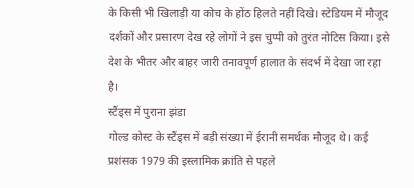के किसी भी खिलाड़ी या कोच के होंठ हिलते नहीं दिखे। स्टेडियम में मौजूद दर्शकों और प्रसारण देख रहे लोगों ने इस चुप्पी को तुरंत नोटिस किया। इसे देश के भीतर और बाहर जारी तनावपूर्ण हालात के संदर्भ में देखा जा रहा है।
स्टैंड्स में पुराना झंडा
गोल्ड कोस्ट के स्टैंड्स में बड़ी संख्या में ईरानी समर्थक मौजूद थे। कई प्रशंसक 1979 की इस्लामिक क्रांति से पहले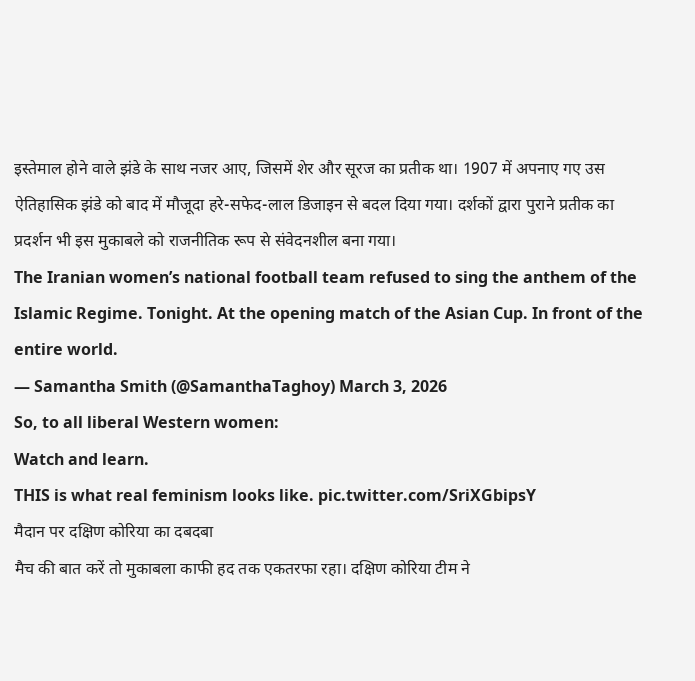इस्तेमाल होने वाले झंडे के साथ नजर आए, जिसमें शेर और सूरज का प्रतीक था। 1907 में अपनाए गए उस ऐतिहासिक झंडे को बाद में मौजूदा हरे-सफेद-लाल डिजाइन से बदल दिया गया। दर्शकों द्वारा पुराने प्रतीक का प्रदर्शन भी इस मुकाबले को राजनीतिक रूप से संवेदनशील बना गया।
The Iranian women’s national football team refused to sing the anthem of the Islamic Regime. Tonight. At the opening match of the Asian Cup. In front of the entire world.
— Samantha Smith (@SamanthaTaghoy) March 3, 2026
So, to all liberal Western women:
Watch and learn.
THIS is what real feminism looks like. pic.twitter.com/SriXGbipsY
मैदान पर दक्षिण कोरिया का दबदबा
मैच की बात करें तो मुकाबला काफी हद तक एकतरफा रहा। दक्षिण कोरिया टीम ने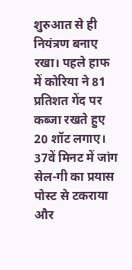शुरुआत से ही नियंत्रण बनाए रखा। पहले हाफ में कोरिया ने 81 प्रतिशत गेंद पर कब्जा रखते हुए 20 शॉट लगाए। 37वें मिनट में जांग सेल-गी का प्रयास पोस्ट से टकराया और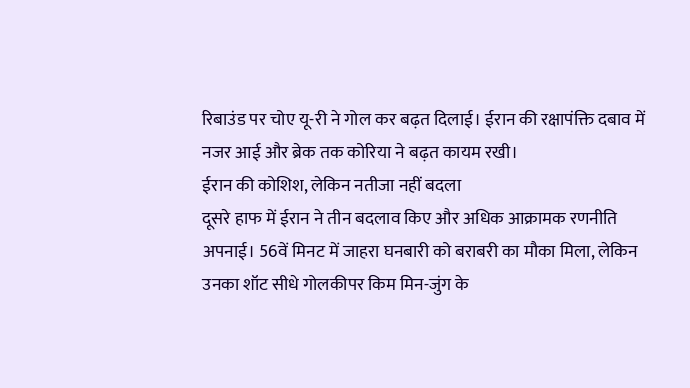रिबाउंड पर चोए यू-री ने गोल कर बढ़त दिलाई। ईरान की रक्षापंक्ति दबाव में नजर आई और ब्रेक तक कोरिया ने बढ़त कायम रखी।
ईरान की कोशिश, लेकिन नतीजा नहीं बदला
दूसरे हाफ में ईरान ने तीन बदलाव किए और अधिक आक्रामक रणनीति अपनाई। 56वें मिनट में जाहरा घनबारी को बराबरी का मौका मिला, लेकिन उनका शॉट सीधे गोलकीपर किम मिन-जुंग के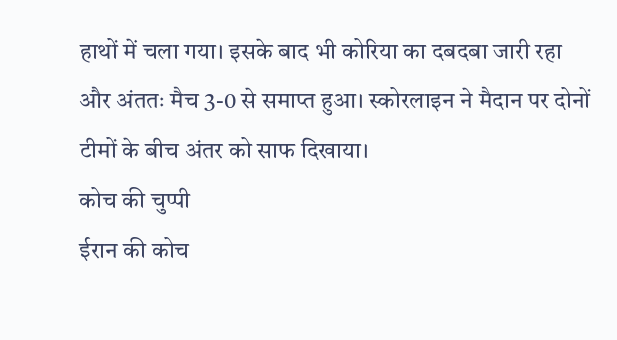हाथों में चला गया। इसके बाद भी कोरिया का दबदबा जारी रहा और अंततः मैच 3-0 से समाप्त हुआ। स्कोरलाइन ने मैदान पर दोनों टीमों के बीच अंतर को साफ दिखाया।
कोच की चुप्पी
ईरान की कोच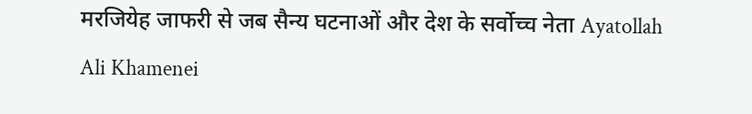मरजियेह जाफरी से जब सैन्य घटनाओं और देश के सर्वोच्च नेता Ayatollah Ali Khamenei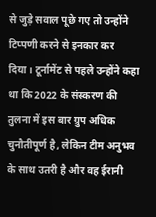से जुड़े सवाल पूछे गए तो उन्होंने टिप्पणी करने से इनकार कर दिया। टूर्नामेंट से पहले उन्होंने कहा था कि 2022 के संस्करण की तुलना में इस बार ग्रुप अधिक चुनौतीपूर्ण है, लेकिन टीम अनुभव के साथ उतरी है और वह ईरानी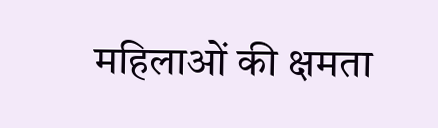महिलाओं की क्षमता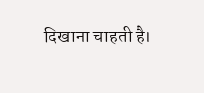दिखाना चाहती है।